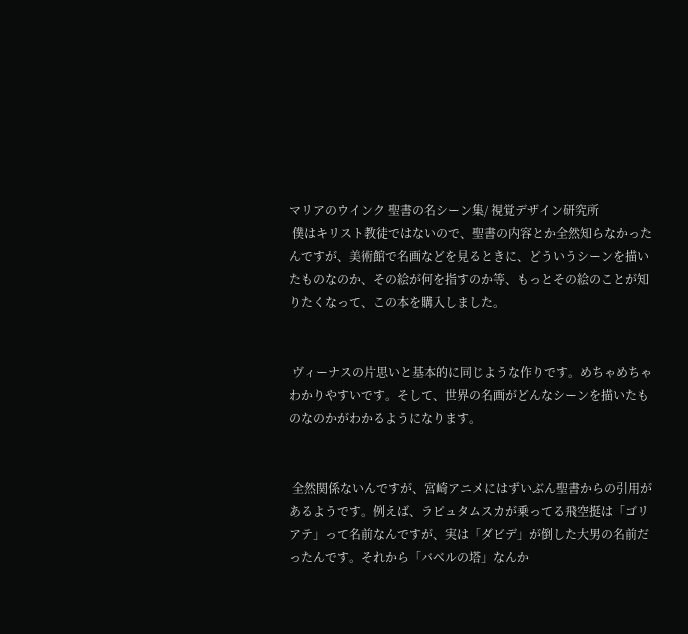マリアのウインク 聖書の名シーン集/ 視覚デザイン研究所
 僕はキリスト教徒ではないので、聖書の内容とか全然知らなかったんですが、美術館で名画などを見るときに、どういうシーンを描いたものなのか、その絵が何を指すのか等、もっとその絵のことが知りたくなって、この本を購入しました。


 ヴィーナスの片思いと基本的に同じような作りです。めちゃめちゃわかりやすいです。そして、世界の名画がどんなシーンを描いたものなのかがわかるようになります。


 全然関係ないんですが、宮崎アニメにはずいぶん聖書からの引用があるようです。例えば、ラピュタムスカが乗ってる飛空挺は「ゴリアテ」って名前なんですが、実は「ダビデ」が倒した大男の名前だったんです。それから「バベルの塔」なんか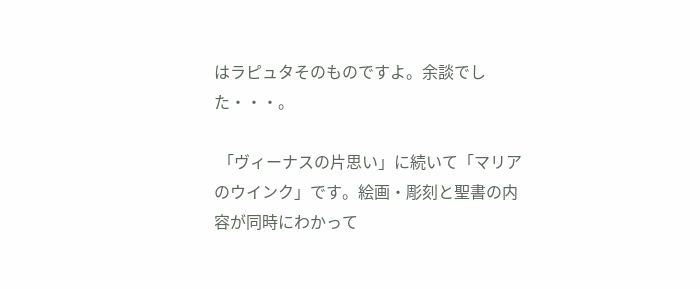はラピュタそのものですよ。余談でした・・・。

 「ヴィーナスの片思い」に続いて「マリアのウインク」です。絵画・彫刻と聖書の内容が同時にわかって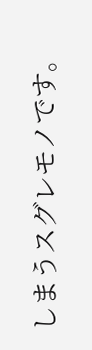しまうスグレモノです。